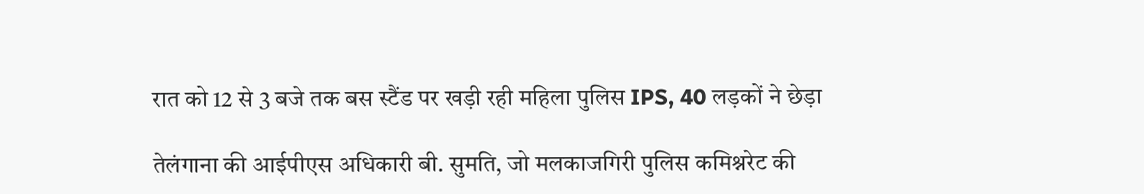रात को 12 से 3 बजे तक बस स्टैंड पर खड़ी रही महिला पुलिस IPS, 40 लड़कों ने छेड़ा

तेलंगाना की आईपीएस अधिकारी बी. सुमति, जो मलकाजगिरी पुलिस कमिश्नरेट की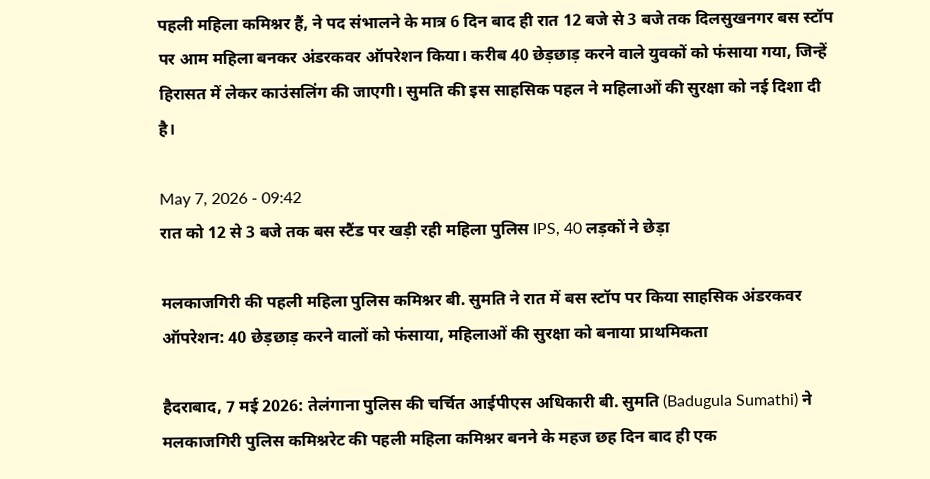पहली महिला कमिश्नर हैं, ने पद संभालने के मात्र 6 दिन बाद ही रात 12 बजे से 3 बजे तक दिलसुखनगर बस स्टॉप पर आम महिला बनकर अंडरकवर ऑपरेशन किया। करीब 40 छेड़छाड़ करने वाले युवकों को फंसाया गया, जिन्हें हिरासत में लेकर काउंसलिंग की जाएगी। सुमति की इस साहसिक पहल ने महिलाओं की सुरक्षा को नई दिशा दी है।

May 7, 2026 - 09:42
रात को 12 से 3 बजे तक बस स्टैंड पर खड़ी रही महिला पुलिस IPS, 40 लड़कों ने छेड़ा

मलकाजगिरी की पहली महिला पुलिस कमिश्नर बी. सुमति ने रात में बस स्टॉप पर किया साहसिक अंडरकवर ऑपरेशन: 40 छेड़छाड़ करने वालों को फंसाया, महिलाओं की सुरक्षा को बनाया प्राथमिकता

हैदराबाद, 7 मई 2026: तेलंगाना पुलिस की चर्चित आईपीएस अधिकारी बी. सुमति (Badugula Sumathi) ने मलकाजगिरी पुलिस कमिश्नरेट की पहली महिला कमिश्नर बनने के महज छह दिन बाद ही एक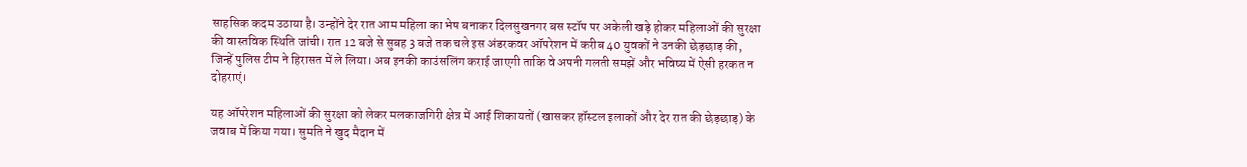साहसिक कदम उठाया है। उन्होंने देर रात आम महिला का भेष बनाकर दिलसुखनगर बस स्टॉप पर अकेली खड़े होकर महिलाओं की सुरक्षा की वास्तविक स्थिति जांची। रात 12 बजे से सुबह 3 बजे तक चले इस अंडरकवर ऑपरेशन में करीब 40 युवकों ने उनकी छेड़छाड़ की, जिन्हें पुलिस टीम ने हिरासत में ले लिया। अब इनकी काउंसलिंग कराई जाएगी ताकि वे अपनी गलती समझें और भविष्य में ऐसी हरकत न दोहराएं।

यह ऑपरेशन महिलाओं की सुरक्षा को लेकर मलकाजगिरी क्षेत्र में आई शिकायतों (खासकर हॉस्टल इलाकों और देर रात की छेड़छाड़) के जवाब में किया गया। सुमति ने खुद मैदान में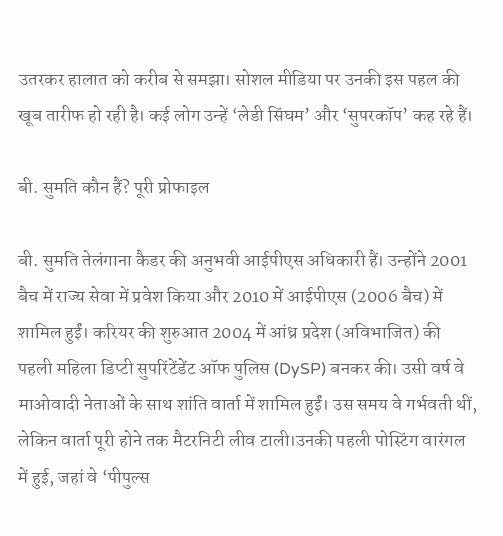उतरकर हालात को करीब से समझा। सोशल मीडिया पर उनकी इस पहल की खूब तारीफ हो रही है। कई लोग उन्हें ‘लेडी सिंघम’ और ‘सुपरकॉप’ कह रहे हैं।

बी. सुमति कौन हैं? पूरी प्रोफाइल

बी. सुमति तेलंगाना कैडर की अनुभवी आईपीएस अधिकारी हैं। उन्होंने 2001 बैच में राज्य सेवा में प्रवेश किया और 2010 में आईपीएस (2006 बैच) में शामिल हुईं। करियर की शुरुआत 2004 में आंध्र प्रदेश (अविभाजित) की पहली महिला डिप्टी सुपरिंटेंडेंट ऑफ पुलिस (DySP) बनकर की। उसी वर्ष वे माओवादी नेताओं के साथ शांति वार्ता में शामिल हुईं। उस समय वे गर्भवती थीं, लेकिन वार्ता पूरी होने तक मैटरनिटी लीव टाली।उनकी पहली पोस्टिंग वारंगल में हुई, जहां वे ‘पीपुल्स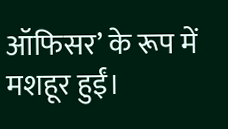ऑफिसर’ के रूप में मशहूर हुईं।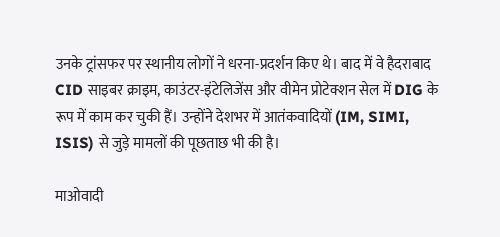उनके ट्रांसफर पर स्थानीय लोगों ने धरना-प्रदर्शन किए थे। बाद में वे हैदराबाद CID साइबर क्राइम, काउंटर-इंटेलिजेंस और वीमेन प्रोटेक्शन सेल में DIG के रूप में काम कर चुकी हैं। उन्होंने देशभर में आतंकवादियों (IM, SIMI, ISIS) से जुड़े मामलों की पूछताछ भी की है।

माओवादी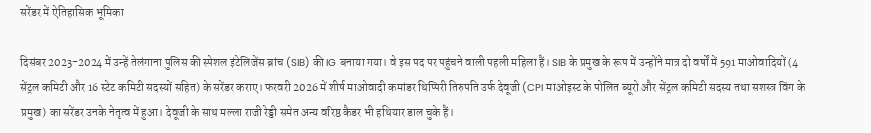सरेंडर में ऐतिहासिक भूमिका

दिसंबर 2023-2024 में उन्हें तेलंगाना पुलिस की स्पेशल इंटेलिजेंस ब्रांच (SIB) की IG बनाया गया। वे इस पद पर पहुंचने वाली पहली महिला हैं। SIB के प्रमुख के रूप में उन्होंने मात्र दो वर्षों में 591 माओवादियों (4 सेंट्रल कमिटी और 16 स्टेट कमिटी सदस्यों सहित) के सरेंडर कराए। फरवरी 2026 में शीर्ष माओवादी कमांडर थिप्पिरी तिरुपति उर्फ देवूजी (CPI माओइस्ट के पोलित ब्यूरो और सेंट्रल कमिटी सदस्य तथा सशस्त्र विंग के प्रमुख) का सरेंडर उनके नेतृत्व में हुआ। देवूजी के साथ मल्ला राजी रेड्डी समेत अन्य वरिष्ठ कैडर भी हथियार डाल चुके हैं।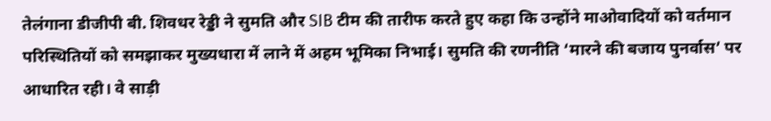तेलंगाना डीजीपी बी. शिवधर रेड्डी ने सुमति और SIB टीम की तारीफ करते हुए कहा कि उन्होंने माओवादियों को वर्तमान परिस्थितियों को समझाकर मुख्यधारा में लाने में अहम भूमिका निभाई। सुमति की रणनीति ‘मारने की बजाय पुनर्वास’ पर आधारित रही। वे साड़ी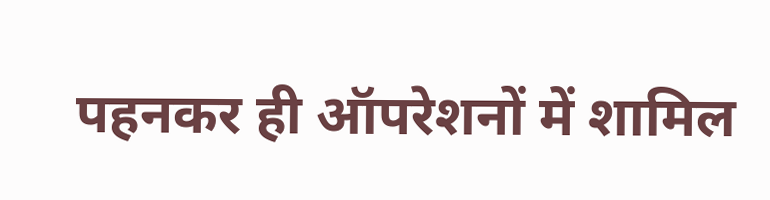पहनकर ही ऑपरेशनों में शामिल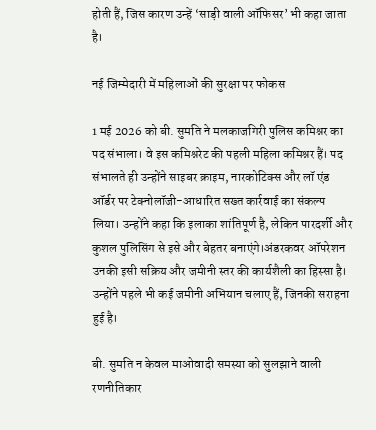होती हैं, जिस कारण उन्हें ‘साड़ी वाली ऑफिसर’ भी कहा जाता है।

नई जिम्मेदारी में महिलाओं की सुरक्षा पर फोकस

1 मई 2026 को बी. सुमति ने मलकाजगिरी पुलिस कमिश्नर का पद संभाला। वे इस कमिश्नरेट की पहली महिला कमिश्नर हैं। पद संभालते ही उन्होंने साइबर क्राइम, नारकोटिक्स और लॉ एंड ऑर्डर पर टेक्नोलॉजी-आधारित सख्त कार्रवाई का संकल्प लिया। उन्होंने कहा कि इलाका शांतिपूर्ण है, लेकिन पारदर्शी और कुशल पुलिसिंग से इसे और बेहतर बनाएंगे।अंडरकवर ऑपरेशन उनकी इसी सक्रिय और जमीनी स्तर की कार्यशैली का हिस्सा है। उन्होंने पहले भी कई जमीनी अभियान चलाए हैं, जिनकी सराहना हुई है।

बी. सुमति न केवल माओवादी समस्या को सुलझाने वाली रणनीतिकार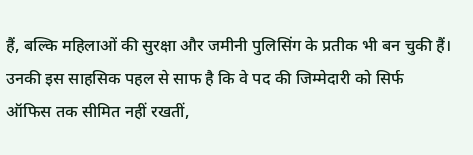हैं, बल्कि महिलाओं की सुरक्षा और जमीनी पुलिसिंग के प्रतीक भी बन चुकी हैं। उनकी इस साहसिक पहल से साफ है कि वे पद की जिम्मेदारी को सिर्फ ऑफिस तक सीमित नहीं रखतीं,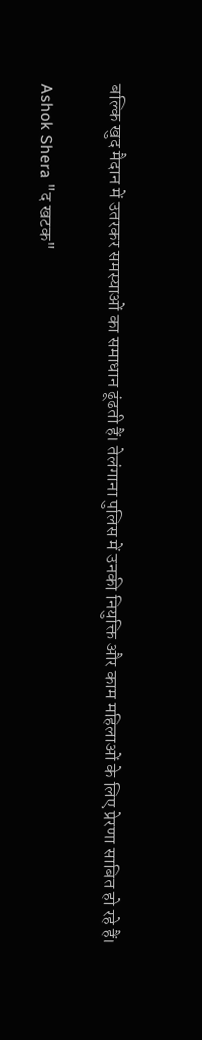बल्कि खुद मैदान में उतरकर समस्याओं का समाधान ढूंढती हैं। तेलंगाना पुलिस में उनकी नियुक्ति और काम महिलाओं के लिए प्रेरणा साबित हो रहे हैं।

Ashok Shera "द खटक"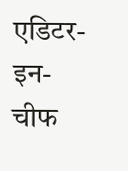एडिटर-इन-चीफ